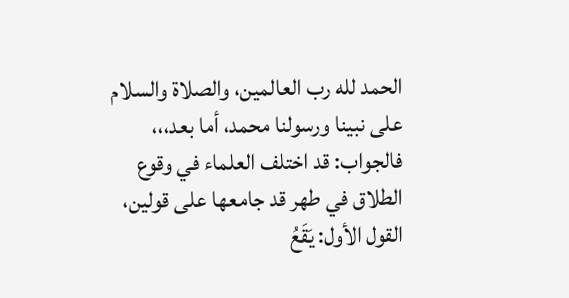الحمد لله رب العالمين، والصلاة والسلام على نبينا ورسولنا محمد، أما بعد،،،
فالجواب: قد اختلف العلماء في وقوع الطلاق في طهر قد جامعها على قولين، القول الأول: يَقَعُ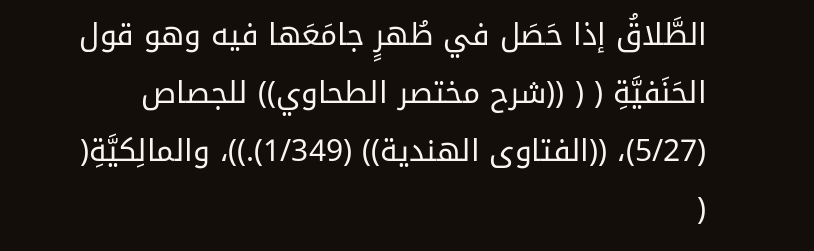الطَّلاقُ إذا حَصَل في طُهرٍ جامَعَها فيه وهو قول الحَنَفيَّةِ ( ( ((شرح مختصر الطحاوي)) للجصاص (5/27)، ((الفتاوى الهندية)) (1/349).))، والمالِكيَّةِ( (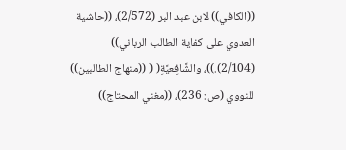((الكافي)) لابن عبد البر (2/572)، ((حاشية العدوي على كفاية الطالب الرباني)) (2/104).))، والشَّافِعيَّةِ( ( ((منهاج الطالبين)) للنووي (ص: 236)، ((مغني المحتاج))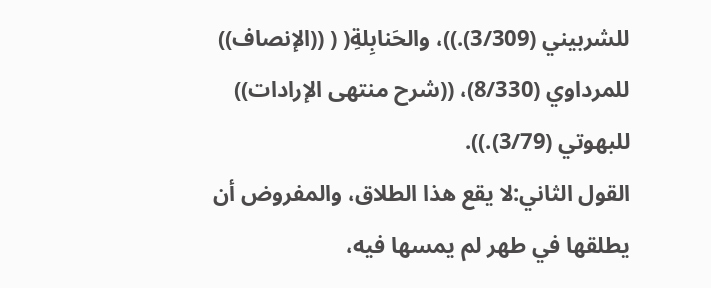للشربيني (3/309).))، والحَنابِلةِ( ( ((الإنصاف)) للمرداوي (8/330)، ((شرح منتهى الإرادات)) للبهوتي (3/79).)).
القول الثاني:لا يقع هذا الطلاق، والمفروض أن يطلقها في طهر لم يمسها فيه،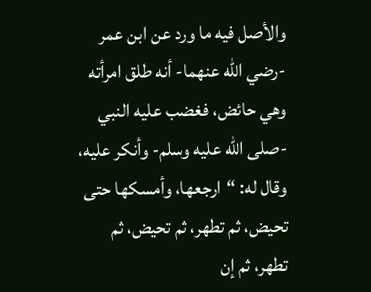والأصل فيه ما ورد عن ابن عمر -رضي الله عنهما- أنه طلق امرأته وهي حائض، فغضب عليه النبي -صلى الله عليه وسلم- وأنكر عليه، وقال له: “ارجعها، وأمسكها حتى تحيض، ثم تطهر، ثم تحيض، ثم تطهر، ثم إن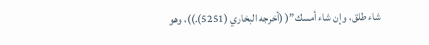شاء طلق، وإن شاء أمسك”( (أخرجه البخاري (5251).))، وهو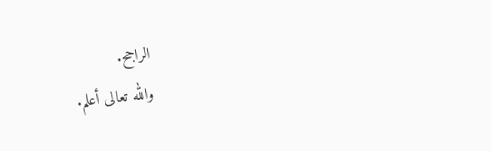الراجح.
والله تعالى أعلم.